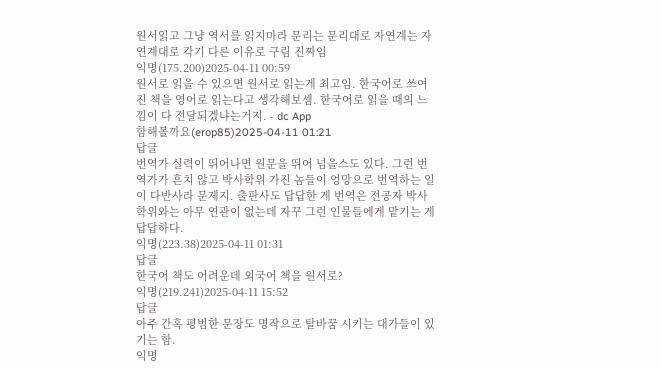원서읽고 그냥 역서를 읽지마라 문리는 문리대로 자연계는 자연계대로 각기 다른 이유로 구림 진짜임
익명(175.200)2025-04-11 00:59
원서로 읽을 수 있으면 원서로 읽는게 최고임. 한국어로 쓰여진 책을 영어로 읽는다고 생각해보셈. 한국어로 읽을 때의 느낌이 다 전달되겠냐는거지. - dc App
함해볼까요(erop85)2025-04-11 01:21
답글
번역가 실력이 뛰어나면 원문을 뛰어 넘을스도 있다. 그런 번역가가 흔치 않고 박사학위 가진 놈들이 엉망으로 번역하는 일이 다반사라 문제지. 출판사도 답답한 게 번역은 전공자 박사학위와는 아무 연관이 없는데 자꾸 그런 인물들에게 맡기는 게 답답하다.
익명(223.38)2025-04-11 01:31
답글
한국어 책도 어려운데 외국어 책을 원서로?
익명(219.241)2025-04-11 15:52
답글
아주 간혹 평범한 문장도 명작으로 탈바꿈 시키는 대가들이 있기는 함.
익명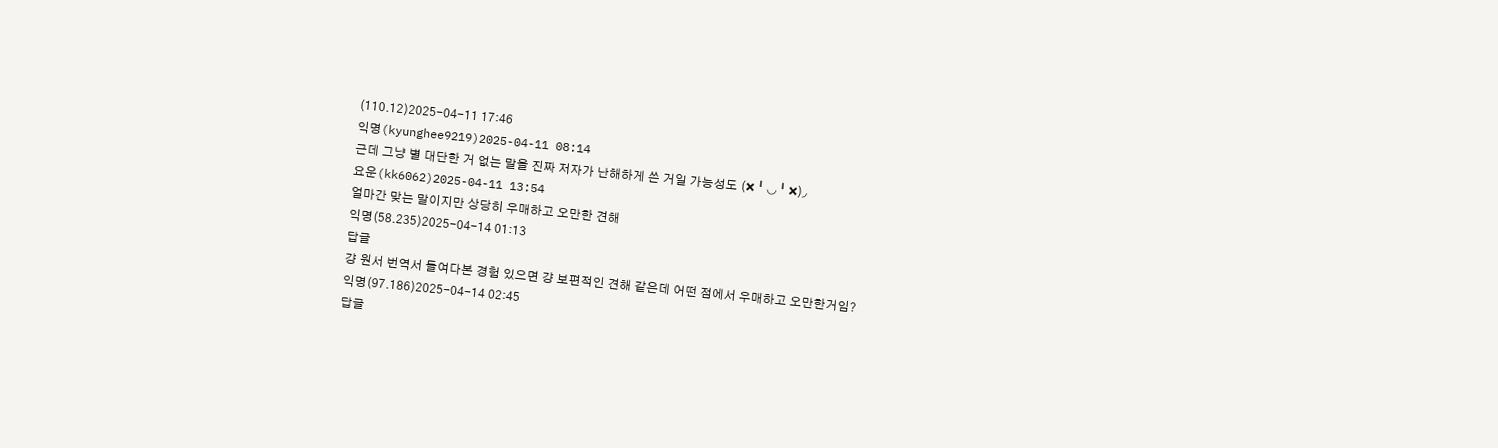(110.12)2025-04-11 17:46
익명(kyunghee9219)2025-04-11 08:14
근데 그냥 별 대단한 거 없는 말을 진짜 저자가 난해하게 쓴 거일 가능성도 (✖╹◡╹✖)◞
요운(kk6062)2025-04-11 13:54
얼마간 맞는 말이지만 상당히 우매하고 오만한 견해
익명(58.235)2025-04-14 01:13
답글
걍 원서 번역서 들여다본 경험 있으면 걍 보편적인 견해 같은데 어떤 점에서 우매하고 오만한거임?
익명(97.186)2025-04-14 02:45
답글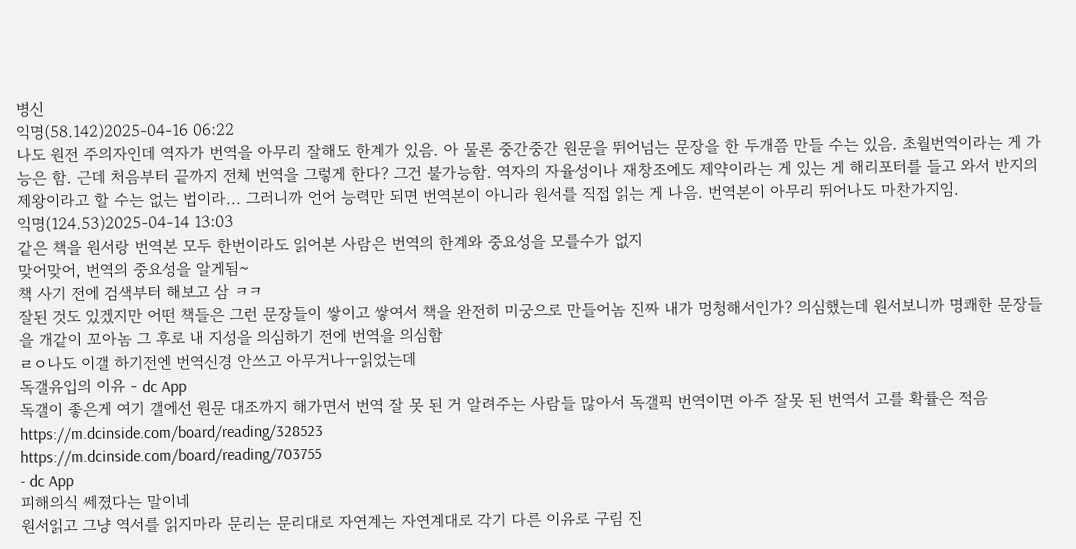병신
익명(58.142)2025-04-16 06:22
나도 원전 주의자인데 역자가 번역을 아무리 잘해도 한계가 있음. 아 물론 중간중간 원문을 뛰어넘는 문장을 한 두개쯤 만들 수는 있음. 초월번역이라는 게 가능은 함. 근데 처음부터 끝까지 전체 번역을 그렇게 한다? 그건 불가능함. 역자의 자율성이나 재창조에도 제약이라는 게 있는 게 해리포터를 들고 와서 반지의 제왕이라고 할 수는 없는 법이라... 그러니까 언어 능력만 되면 번역본이 아니라 원서를 직접 읽는 게 나음. 번역본이 아무리 뛰어나도 마찬가지임.
익명(124.53)2025-04-14 13:03
같은 책을 원서랑 번역본 모두 한번이라도 읽어본 사람은 번역의 한계와 중요성을 모를수가 없지
맞어맞어, 번역의 중요성을 알게됨~
책 사기 전에 검색부터 해보고 삼 ㅋㅋ
잘된 것도 있겠지만 어떤 책들은 그런 문장들이 쌓이고 쌓여서 책을 완전히 미궁으로 만들어놈 진짜 내가 멍청해서인가? 의심했는데 원서보니까 명쾌한 문장들을 개같이 꼬아놈 그 후로 내 지성을 의심하기 전에 번역을 의심함
ㄹㅇ나도 이갤 하기전엔 번역신경 안쓰고 아무거나ㅜ읽었는데
독갤유입의 이유 - dc App
독갤이 좋은게 여기 갤에선 원문 대조까지 해가면서 번역 잘 못 된 거 알려주는 사람들 많아서 독갤픽 번역이면 아주 잘못 된 번역서 고를 확률은 적음
https://m.dcinside.com/board/reading/328523
https://m.dcinside.com/board/reading/703755
- dc App
피해의식 쎄졌다는 말이네
원서읽고 그냥 역서를 읽지마라 문리는 문리대로 자연계는 자연계대로 각기 다른 이유로 구림 진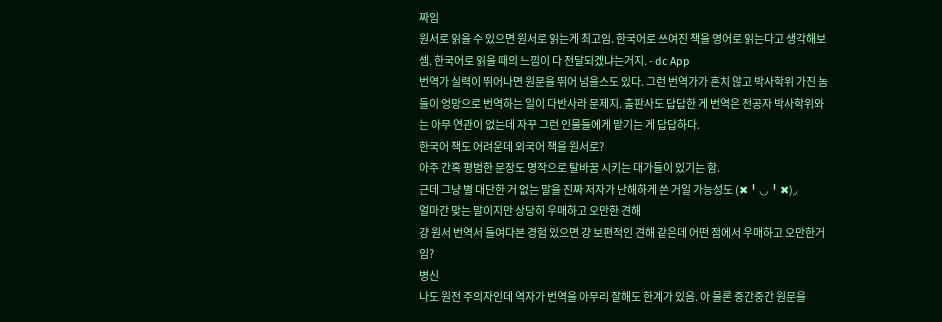짜임
원서로 읽을 수 있으면 원서로 읽는게 최고임. 한국어로 쓰여진 책을 영어로 읽는다고 생각해보셈. 한국어로 읽을 때의 느낌이 다 전달되겠냐는거지. - dc App
번역가 실력이 뛰어나면 원문을 뛰어 넘을스도 있다. 그런 번역가가 흔치 않고 박사학위 가진 놈들이 엉망으로 번역하는 일이 다반사라 문제지. 출판사도 답답한 게 번역은 전공자 박사학위와는 아무 연관이 없는데 자꾸 그런 인물들에게 맡기는 게 답답하다.
한국어 책도 어려운데 외국어 책을 원서로?
아주 간혹 평범한 문장도 명작으로 탈바꿈 시키는 대가들이 있기는 함.
근데 그냥 별 대단한 거 없는 말을 진짜 저자가 난해하게 쓴 거일 가능성도 (✖╹◡╹✖)◞
얼마간 맞는 말이지만 상당히 우매하고 오만한 견해
걍 원서 번역서 들여다본 경험 있으면 걍 보편적인 견해 같은데 어떤 점에서 우매하고 오만한거임?
병신
나도 원전 주의자인데 역자가 번역을 아무리 잘해도 한계가 있음. 아 물론 중간중간 원문을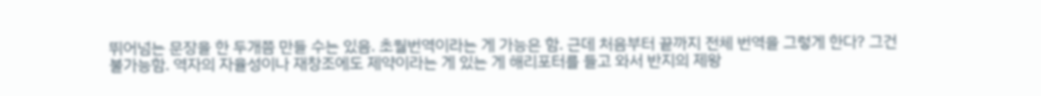뛰어넘는 문장을 한 두개쯤 만들 수는 있음. 초월번역이라는 게 가능은 함. 근데 처음부터 끝까지 전체 번역을 그렇게 한다? 그건 불가능함. 역자의 자율성이나 재창조에도 제약이라는 게 있는 게 해리포터를 들고 와서 반지의 제왕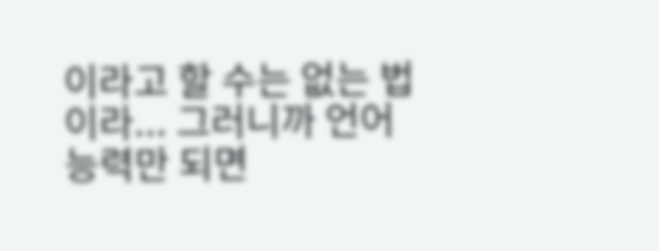이라고 할 수는 없는 법이라... 그러니까 언어 능력만 되면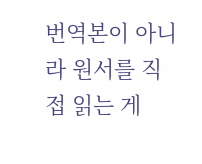번역본이 아니라 원서를 직접 읽는 게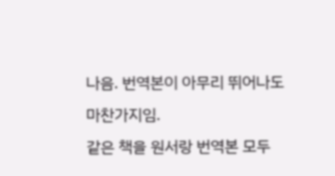나음. 번역본이 아무리 뛰어나도 마찬가지임.
같은 책을 원서랑 번역본 모두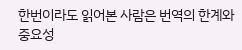한번이라도 읽어본 사람은 번역의 한계와 중요성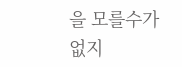을 모를수가 없지